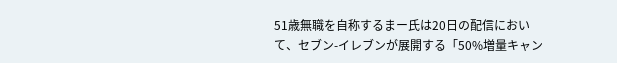51歳無職を自称するまー氏は20日の配信において、セブン-イレブンが展開する「50%増量キャン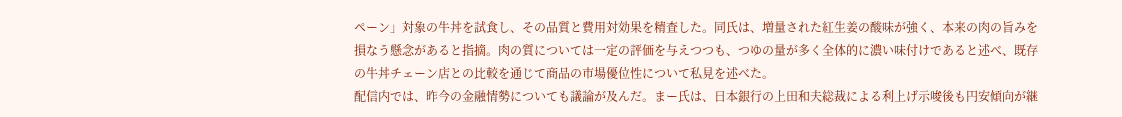ペーン」対象の牛丼を試食し、その品質と費用対効果を精査した。同氏は、増量された紅生姜の酸味が強く、本来の肉の旨みを損なう懸念があると指摘。肉の質については一定の評価を与えつつも、つゆの量が多く全体的に濃い味付けであると述べ、既存の牛丼チェーン店との比較を通じて商品の市場優位性について私見を述べた。
配信内では、昨今の金融情勢についても議論が及んだ。まー氏は、日本銀行の上田和夫総裁による利上げ示唆後も円安傾向が継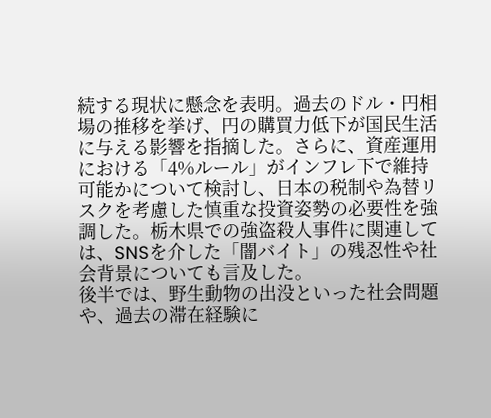続する現状に懸念を表明。過去のドル・円相場の推移を挙げ、円の購買力低下が国民生活に与える影響を指摘した。さらに、資産運用における「4%ルール」がインフレ下で維持可能かについて検討し、日本の税制や為替リスクを考慮した慎重な投資姿勢の必要性を強調した。栃木県での強盗殺人事件に関連しては、SNSを介した「闇バイト」の残忍性や社会背景についても言及した。
後半では、野生動物の出没といった社会問題や、過去の滞在経験に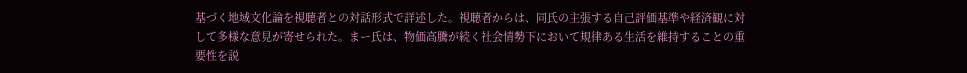基づく地域文化論を視聴者との対話形式で詳述した。視聴者からは、同氏の主張する自己評価基準や経済観に対して多様な意見が寄せられた。まー氏は、物価高騰が続く社会情勢下において規律ある生活を維持することの重要性を説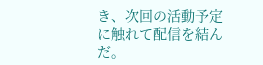き、次回の活動予定に触れて配信を結んだ。